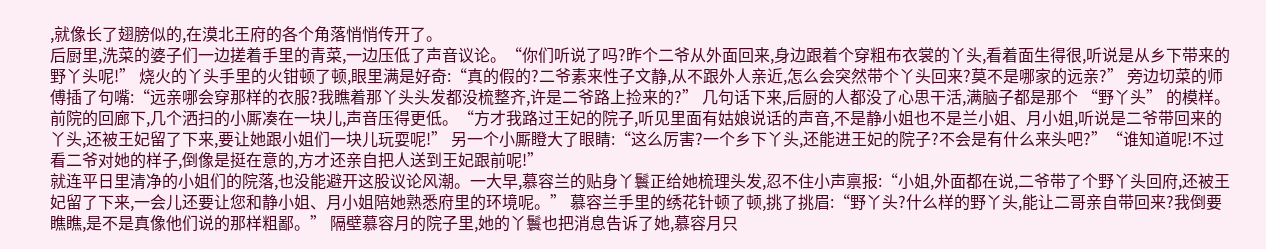,就像长了翅膀似的,在漠北王府的各个角落悄悄传开了。
后厨里,洗菜的婆子们一边搓着手里的青菜,一边压低了声音议论。“你们听说了吗?昨个二爷从外面回来,身边跟着个穿粗布衣裳的丫头,看着面生得很,听说是从乡下带来的野丫头呢!” 烧火的丫头手里的火钳顿了顿,眼里满是好奇:“真的假的?二爷素来性子文静,从不跟外人亲近,怎么会突然带个丫头回来?莫不是哪家的远亲?” 旁边切菜的师傅插了句嘴:“远亲哪会穿那样的衣服?我瞧着那丫头头发都没梳整齐,许是二爷路上捡来的?” 几句话下来,后厨的人都没了心思干活,满脑子都是那个 “野丫头” 的模样。
前院的回廊下,几个洒扫的小厮凑在一块儿,声音压得更低。“方才我路过王妃的院子,听见里面有姑娘说话的声音,不是静小姐也不是兰小姐、月小姐,听说是二爷带回来的丫头,还被王妃留了下来,要让她跟小姐们一块儿玩耍呢!” 另一个小厮瞪大了眼睛:“这么厉害?一个乡下丫头,还能进王妃的院子?不会是有什么来头吧?”“谁知道呢!不过看二爷对她的样子,倒像是挺在意的,方才还亲自把人送到王妃跟前呢!”
就连平日里清净的小姐们的院落,也没能避开这股议论风潮。一大早,慕容兰的贴身丫鬟正给她梳理头发,忍不住小声禀报:“小姐,外面都在说,二爷带了个野丫头回府,还被王妃留了下来,一会儿还要让您和静小姐、月小姐陪她熟悉府里的环境呢。” 慕容兰手里的绣花针顿了顿,挑了挑眉:“野丫头?什么样的野丫头,能让二哥亲自带回来?我倒要瞧瞧,是不是真像他们说的那样粗鄙。” 隔壁慕容月的院子里,她的丫鬟也把消息告诉了她,慕容月只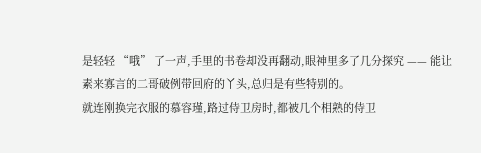是轻轻 “哦” 了一声,手里的书卷却没再翻动,眼神里多了几分探究 —— 能让素来寡言的二哥破例带回府的丫头,总归是有些特别的。
就连刚换完衣服的慕容瑾,路过侍卫房时,都被几个相熟的侍卫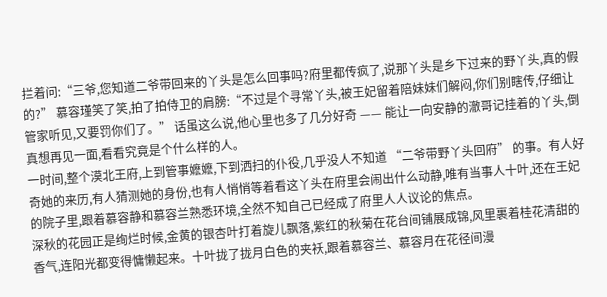拦着问:“三爷,您知道二爷带回来的丫头是怎么回事吗?府里都传疯了,说那丫头是乡下过来的野丫头,真的假的?” 慕容瑾笑了笑,拍了拍侍卫的肩膀:“不过是个寻常丫头,被王妃留着陪妹妹们解闷,你们别瞎传,仔细让管家听见,又要罚你们了。” 话虽这么说,他心里也多了几分好奇 —— 能让一向安静的澈哥记挂着的丫头,倒真想再见一面,看看究竟是个什么样的人。
一时间,整个漠北王府,上到管事嬷嬷,下到洒扫的仆役,几乎没人不知道 “二爷带野丫头回府” 的事。有人好奇她的来历,有人猜测她的身份,也有人悄悄等着看这丫头在府里会闹出什么动静,唯有当事人十叶,还在王妃的院子里,跟着慕容静和慕容兰熟悉环境,全然不知自己已经成了府里人人议论的焦点。
深秋的花园正是绚烂时候,金黄的银杏叶打着旋儿飘落,紫红的秋菊在花台间铺展成锦,风里裹着桂花清甜的香气,连阳光都变得慵懒起来。十叶拢了拢月白色的夹袄,跟着慕容兰、慕容月在花径间漫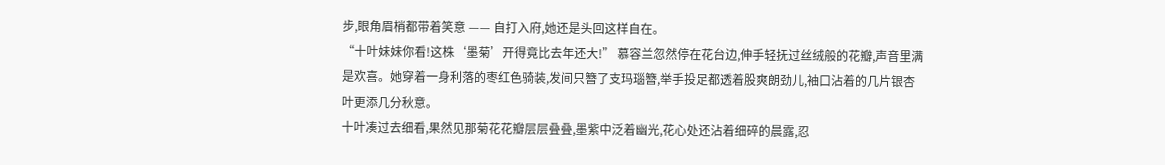步,眼角眉梢都带着笑意 —— 自打入府,她还是头回这样自在。
“十叶妹妹你看!这株‘墨菊’开得竟比去年还大!” 慕容兰忽然停在花台边,伸手轻抚过丝绒般的花瓣,声音里满是欢喜。她穿着一身利落的枣红色骑装,发间只簪了支玛瑙簪,举手投足都透着股爽朗劲儿,袖口沾着的几片银杏叶更添几分秋意。
十叶凑过去细看,果然见那菊花花瓣层层叠叠,墨紫中泛着幽光,花心处还沾着细碎的晨露,忍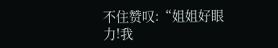不住赞叹:“姐姐好眼力!我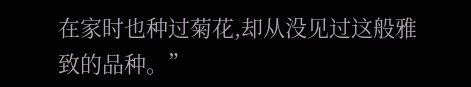在家时也种过菊花,却从没见过这般雅致的品种。”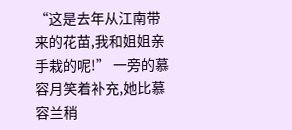“这是去年从江南带来的花苗,我和姐姐亲手栽的呢!” 一旁的慕容月笑着补充,她比慕容兰稍